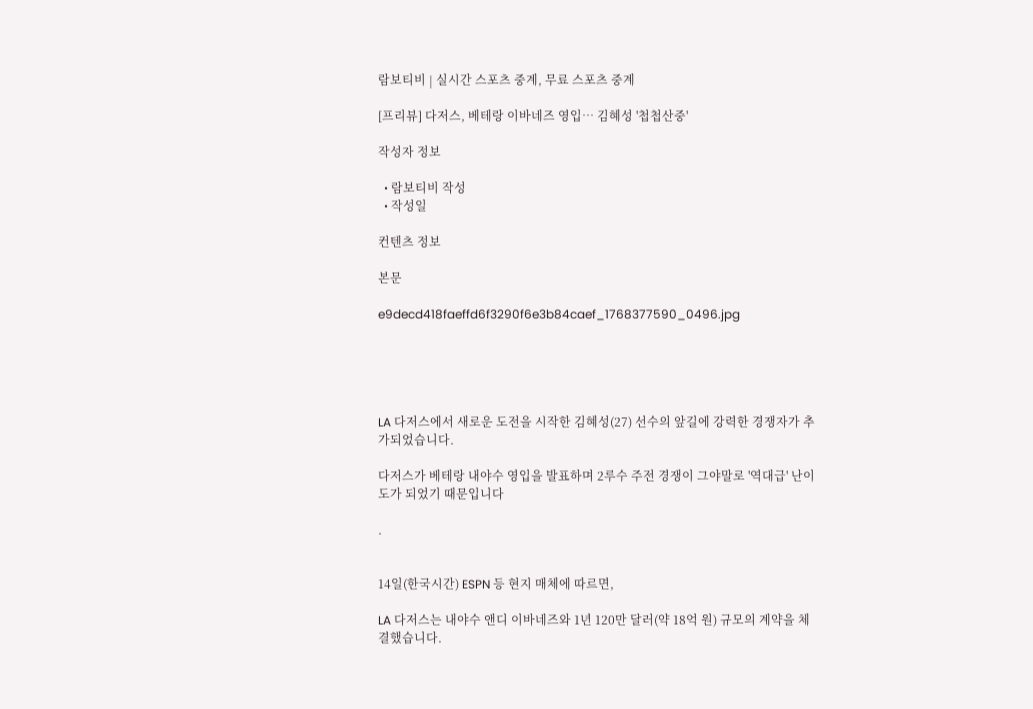람보티비 | 실시간 스포츠 중계, 무료 스포츠 중계

[프리뷰] 다저스, 베테랑 이바네즈 영입… 김혜성 '첩첩산중'

작성자 정보

  • 람보티비 작성
  • 작성일

컨텐츠 정보

본문

e9decd418faeffd6f3290f6e3b84caef_1768377590_0496.jpg





LA 다저스에서 새로운 도전을 시작한 김혜성(27) 선수의 앞길에 강력한 경쟁자가 추가되었습니다.

다저스가 베테랑 내야수 영입을 발표하며 2루수 주전 경쟁이 그야말로 '역대급' 난이도가 되었기 때문입니다

.


14일(한국시간) ESPN 등 현지 매체에 따르면,

LA 다저스는 내야수 앤디 이바네즈와 1년 120만 달러(약 18억 원) 규모의 계약을 체결했습니다.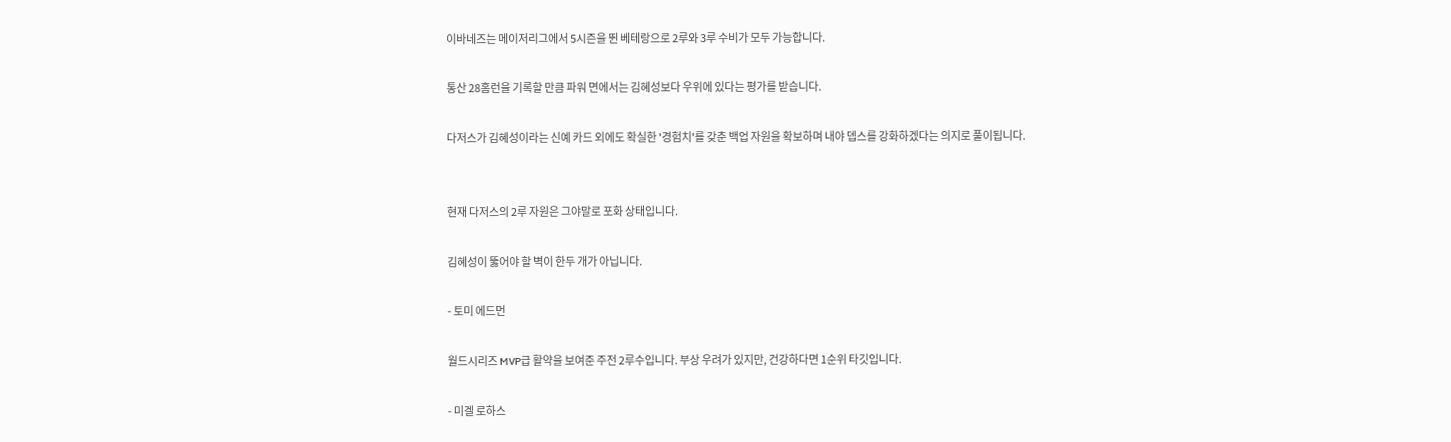이바네즈는 메이저리그에서 5시즌을 뛴 베테랑으로 2루와 3루 수비가 모두 가능합니다.

통산 28홈런을 기록할 만큼 파워 면에서는 김혜성보다 우위에 있다는 평가를 받습니다.

다저스가 김혜성이라는 신예 카드 외에도 확실한 '경험치'를 갖춘 백업 자원을 확보하며 내야 뎁스를 강화하겠다는 의지로 풀이됩니다.


현재 다저스의 2루 자원은 그야말로 포화 상태입니다.

김혜성이 뚫어야 할 벽이 한두 개가 아닙니다.

- 토미 에드먼

월드시리즈 MVP급 활약을 보여준 주전 2루수입니다. 부상 우려가 있지만, 건강하다면 1순위 타깃입니다.

- 미겔 로하스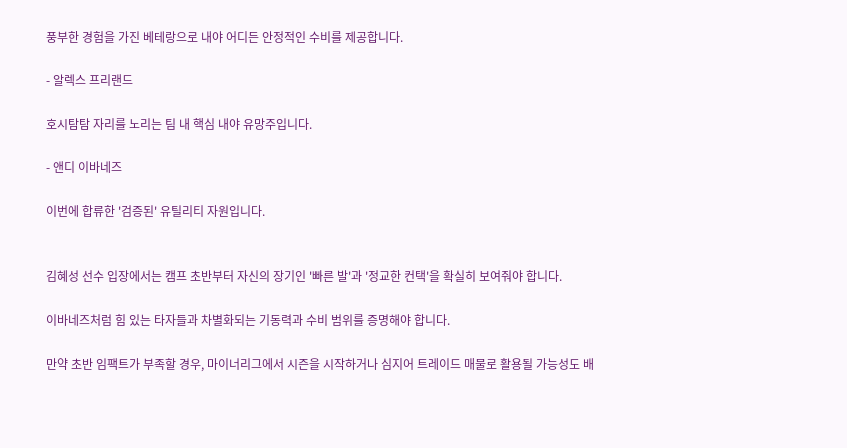풍부한 경험을 가진 베테랑으로 내야 어디든 안정적인 수비를 제공합니다.

- 알렉스 프리랜드

호시탐탐 자리를 노리는 팀 내 핵심 내야 유망주입니다.

- 앤디 이바네즈

이번에 합류한 '검증된' 유틸리티 자원입니다.


김혜성 선수 입장에서는 캠프 초반부터 자신의 장기인 '빠른 발'과 '정교한 컨택'을 확실히 보여줘야 합니다.

이바네즈처럼 힘 있는 타자들과 차별화되는 기동력과 수비 범위를 증명해야 합니다.

만약 초반 임팩트가 부족할 경우, 마이너리그에서 시즌을 시작하거나 심지어 트레이드 매물로 활용될 가능성도 배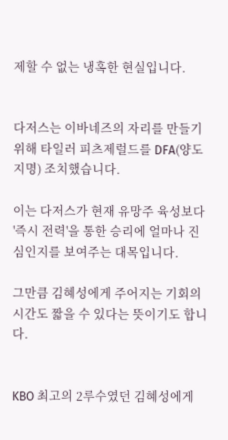제할 수 없는 냉혹한 현실입니다.


다저스는 이바네즈의 자리를 만들기 위해 타일러 피츠제럴드를 DFA(양도지명) 조치했습니다.

이는 다저스가 현재 유망주 육성보다 '즉시 전력'을 통한 승리에 얼마나 진심인지를 보여주는 대목입니다.

그만큼 김혜성에게 주어지는 기회의 시간도 짧을 수 있다는 뜻이기도 합니다.


KBO 최고의 2루수였던 김혜성에게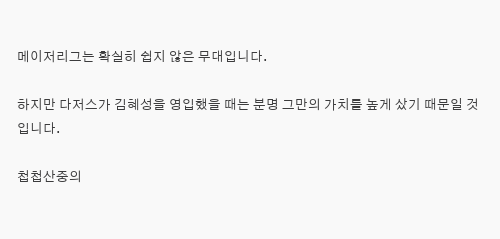메이저리그는 확실히 쉽지 않은 무대입니다.

하지만 다저스가 김혜성을 영입했을 때는 분명 그만의 가치를 높게 샀기 때문일 것입니다.

첩첩산중의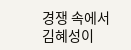경쟁 속에서 김혜성이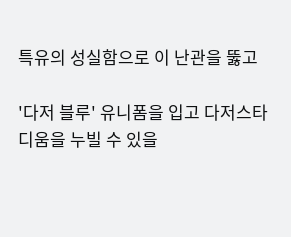특유의 성실함으로 이 난관을 뚫고

'다저 블루' 유니폼을 입고 다저스타디움을 누빌 수 있을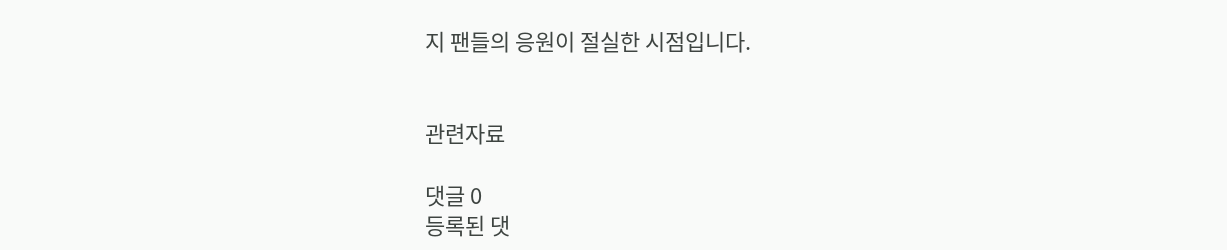지 팬들의 응원이 절실한 시점입니다.


관련자료

댓글 0
등록된 댓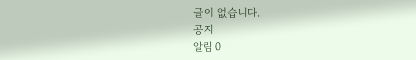글이 없습니다.
공지
알림 0